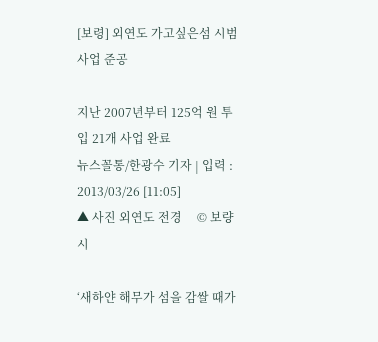[보령] 외연도 가고싶은섬 시범사업 준공

지난 2007년부터 125억 원 투입 21개 사업 완료
뉴스꼴통/한광수 기자 | 입력 : 2013/03/26 [11:05]
▲ 사진 외연도 전경     © 보량시

‘새하얀 해무가 섬을 감쌀 때가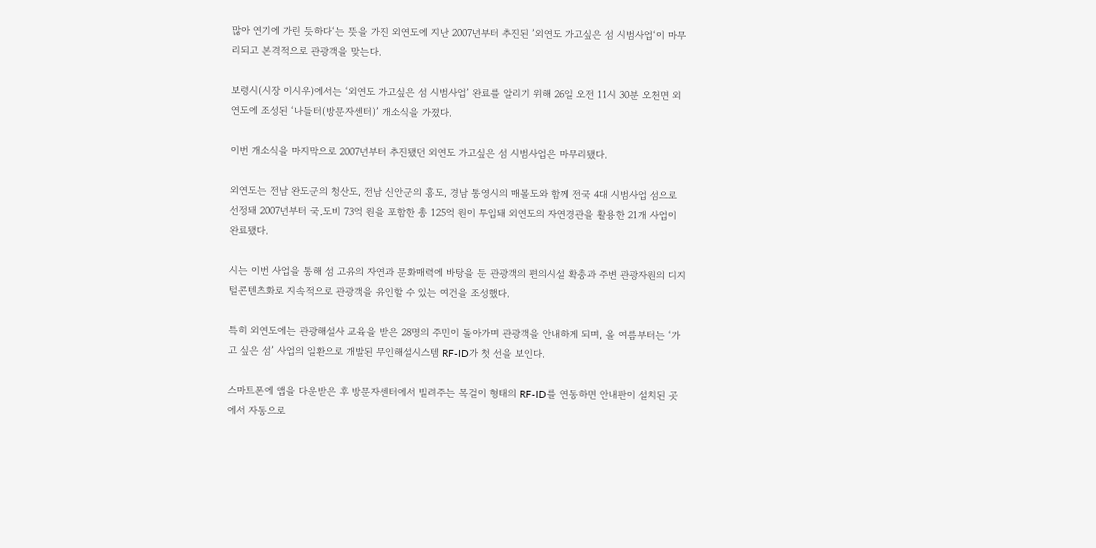많아 연기에 가린 듯하다‘는 뜻을 가진 외연도에 지난 2007년부터 추진된 ’외연도 가고싶은 섬 시범사업‘이 마무리되고 본격적으로 관광객을 맞는다.

보령시(시장 이시우)에서는 ‘외연도 가고싶은 섬 시범사업’ 완료를 알리기 위해 26일 오전 11시 30분 오천면 외연도에 조성된 ‘나들터(방문자센터)’ 개소식을 가졌다.

이번 개소식을 마지막으로 2007년부터 추진됐던 외연도 가고싶은 섬 시범사업은 마무리됐다.

외연도는 전남 완도군의 청산도, 전남 신안군의 홍도, 경남 통영시의 매몰도와 함께 전국 4대 시범사업 섬으로 선정돼 2007년부터 국․도비 73억 원을 포함한 총 125억 원이 투입돼 외연도의 자연경관을 활용한 21개 사업이 완료됐다.

시는 이번 사업을 통해 섬 고유의 자연과 문화매력에 바탕을 둔 관광객의 편의시설 확충과 주변 관광자원의 디지털콘텐츠화로 지속적으로 관광객을 유인할 수 있는 여건을 조성했다.

특히 외연도에는 관광해설사 교육을 받은 28명의 주민이 돌아가며 관광객을 안내하게 되며, 올 여름부터는 ‘가고 싶은 섬’ 사업의 일환으로 개발된 무인해설시스템 RF-ID가 첫 선을 보인다.

스마트폰에 앱을 다운받은 후 방문자센터에서 빌려주는 목걸이 형태의 RF-ID를 연동하면 안내판이 설치된 곳에서 자동으로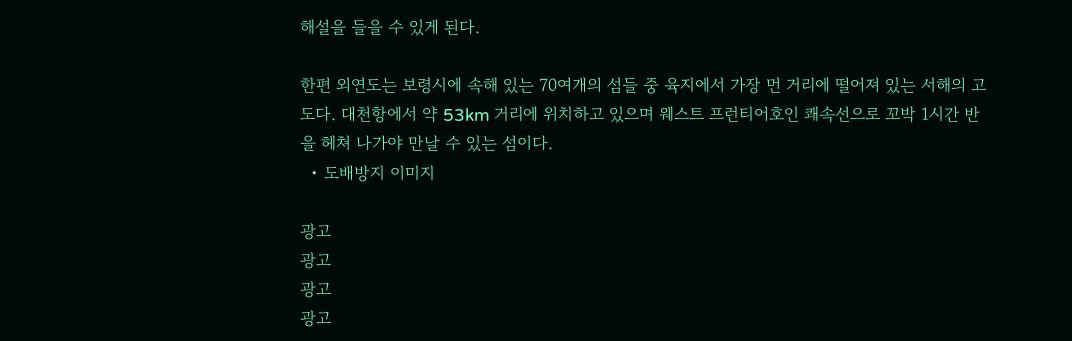해설을 들을 수 있게 된다.

한편 외연도는 보령시에 속해 있는 70여개의 섬들 중 육지에서 가장 먼 거리에 떨어져 있는 서해의 고도다. 대천항에서 약 53km 거리에 위치하고 있으며 웨스트 프런티어호인 쾌속선으로 꼬박 1시간 반을 헤쳐 나가야 만날 수 있는 섬이다.
  • 도배방지 이미지

광고
광고
광고
광고